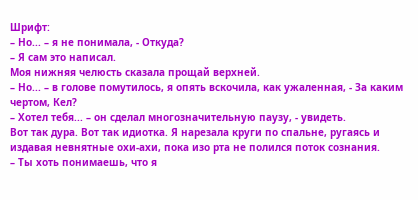Шрифт:
– Но... – я не понимала, - Откуда?
– Я сам это написал.
Моя нижняя челюсть сказала прощай верхней.
– Но... – в голове помутилось, я опять вскочила, как ужаленная, - За каким чертом, Кел?
– Хотел тебя... – он сделал многозначительную паузу, - увидеть.
Вот так дура. Вот так идиотка. Я нарезала круги по спальне, ругаясь и издавая невнятные охи-ахи, пока изо рта не полился поток сознания.
– Ты хоть понимаешь, что я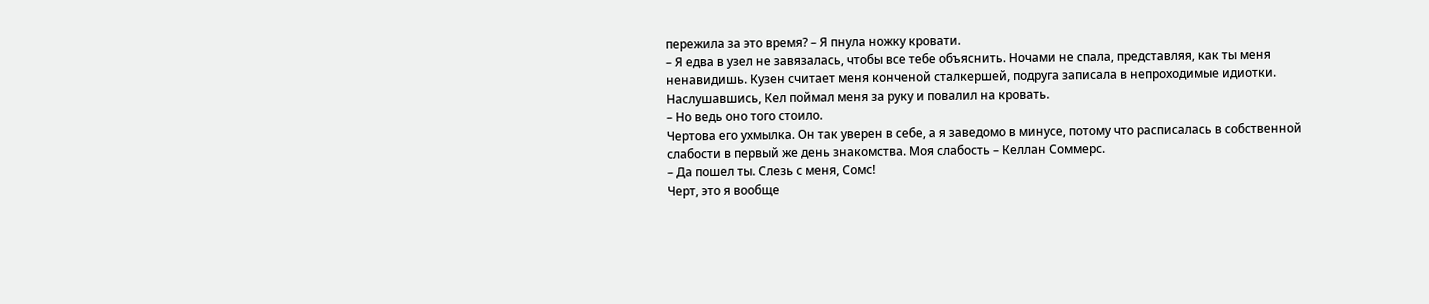пережила за это время? – Я пнула ножку кровати.
– Я едва в узел не завязалась, чтобы все тебе объяснить. Ночами не спала, представляя, как ты меня ненавидишь. Кузен считает меня конченой сталкершей, подруга записала в непроходимые идиотки.
Наслушавшись, Кел поймал меня за руку и повалил на кровать.
– Но ведь оно того стоило.
Чертова его ухмылка. Он так уверен в себе, а я заведомо в минусе, потому что расписалась в собственной слабости в первый же день знакомства. Моя слабость – Келлан Соммерс.
– Да пошел ты. Слезь с меня, Сомс!
Черт, это я вообще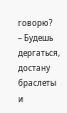говорю?
– Будешь дергаться, достану браслеты и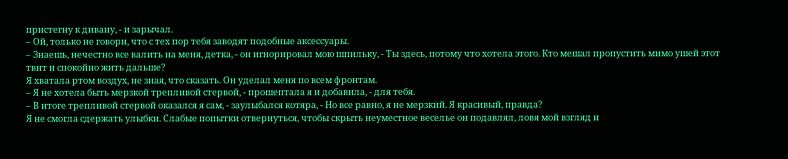пристегну к дивану, - и зарычал.
– Ой, только не говори, что с тех пор тебя заводят подобные аксессуары.
– Знаешь, нечестно все валить на меня, детка, - он игнорировал мою шпильку, - Ты здесь, потому что хотела этого. Кто мешал пропустить мимо ушей этот твит и спокойно жить дальше?
Я хватала ртом воздух, не зная, что сказать. Он уделал меня по всем фронтам.
– Я не хотела быть мерзкой трепливой стервой, - прошептала я и добавила, - для тебя.
– В итоге трепливой стервой оказался я сам, - заулыбался котяра, - Но все равно, я не мерзкий. Я красивый, правда?
Я не смогла сдержать улыбки. Слабые попытки отвернуться, чтобы скрыть неуместное веселье он подавлял, ловя мой взгляд и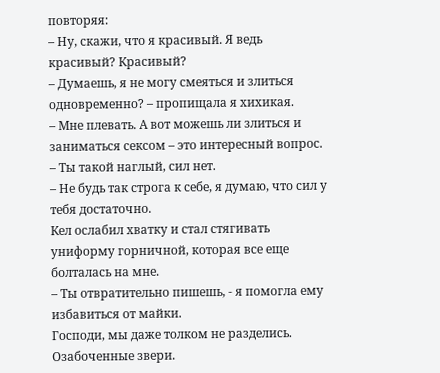повторяя:
– Ну, скажи, что я красивый. Я ведь красивый? Красивый?
– Думаешь, я не могу смеяться и злиться одновременно? – пропищала я хихикая.
– Мне плевать. А вот можешь ли злиться и заниматься сексом – это интересный вопрос.
– Ты такой наглый, сил нет.
– Не будь так строга к себе, я думаю, что сил у тебя достаточно.
Кел ослабил хватку и стал стягивать униформу горничной, которая все еще болталась на мне.
– Ты отвратительно пишешь, - я помогла ему избавиться от майки.
Господи, мы даже толком не разделись. Озабоченные звери.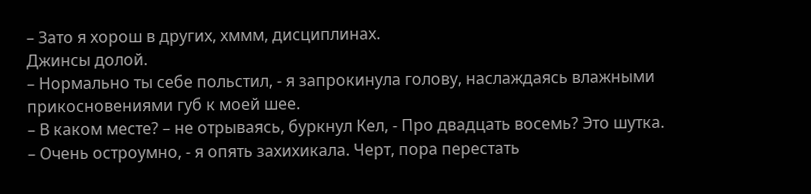– Зато я хорош в других, хммм, дисциплинах.
Джинсы долой.
– Нормально ты себе польстил, - я запрокинула голову, наслаждаясь влажными прикосновениями губ к моей шее.
– В каком месте? – не отрываясь, буркнул Кел, - Про двадцать восемь? Это шутка.
– Очень остроумно, - я опять захихикала. Черт, пора перестать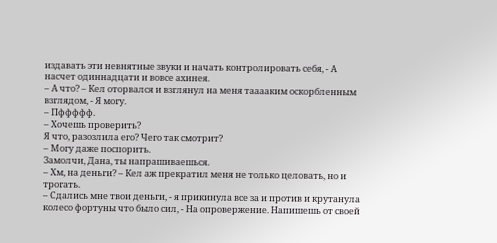издавать эти невнятные звуки и начать контролировать себя, - А насчет одиннадцати и вовсе ахинея.
– А что? – Кел оторвался и взглянул на меня тааааким оскорбленным взглядом, - Я могу.
– Пффффф.
– Хочешь проверить?
Я что, разозлила его? Чего так смотрит?
– Могу даже поспорить.
Замолчи, Дана, ты напрашиваешься.
– Хм, на деньги? – Кел аж прекратил меня не только целовать, но и трогать.
– Сдались мне твои деньги, - я прикинула все за и против и крутанула колесо фортуны что было сил, - На опровержение. Напишешь от своей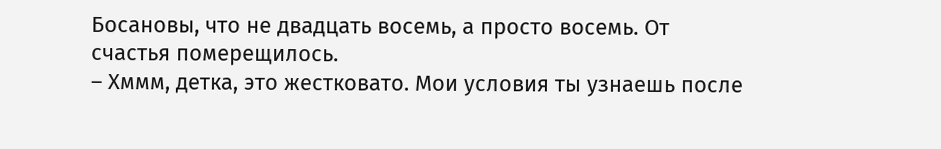Босановы, что не двадцать восемь, а просто восемь. От счастья померещилось.
– Хммм, детка, это жестковато. Мои условия ты узнаешь после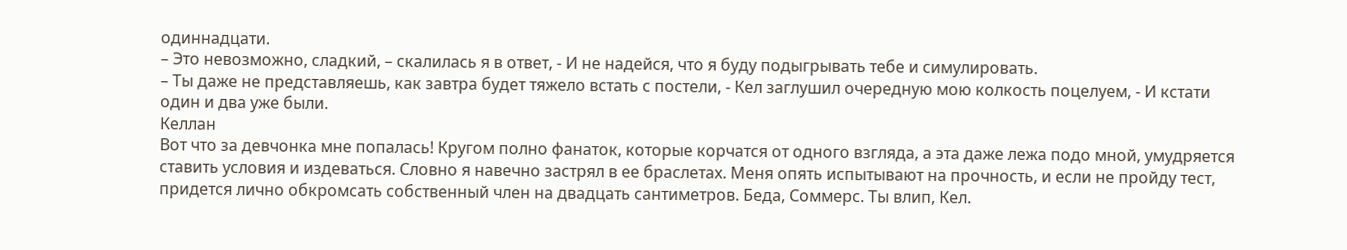одиннадцати.
– Это невозможно, сладкий, – скалилась я в ответ, - И не надейся, что я буду подыгрывать тебе и симулировать.
– Ты даже не представляешь, как завтра будет тяжело встать с постели, - Кел заглушил очередную мою колкость поцелуем, - И кстати один и два уже были.
Келлан
Вот что за девчонка мне попалась! Кругом полно фанаток, которые корчатся от одного взгляда, а эта даже лежа подо мной, умудряется ставить условия и издеваться. Словно я навечно застрял в ее браслетах. Меня опять испытывают на прочность, и если не пройду тест, придется лично обкромсать собственный член на двадцать сантиметров. Беда, Соммерс. Ты влип, Кел.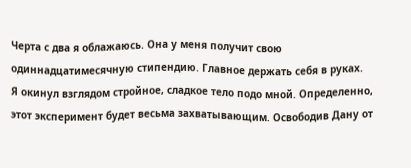Черта с два я облажаюсь. Она у меня получит свою одиннадцатимесячную стипендию. Главное держать себя в руках.
Я окинул взглядом стройное, сладкое тело подо мной. Определенно, этот эксперимент будет весьма захватывающим. Освободив Дану от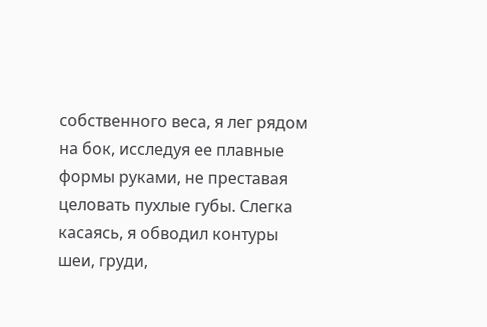собственного веса, я лег рядом на бок, исследуя ее плавные формы руками, не преставая целовать пухлые губы. Слегка касаясь, я обводил контуры шеи, груди,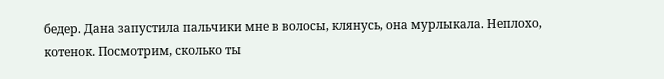бедер. Дана запустила пальчики мне в волосы, клянусь, она мурлыкала. Неплохо, котенок. Посмотрим, сколько ты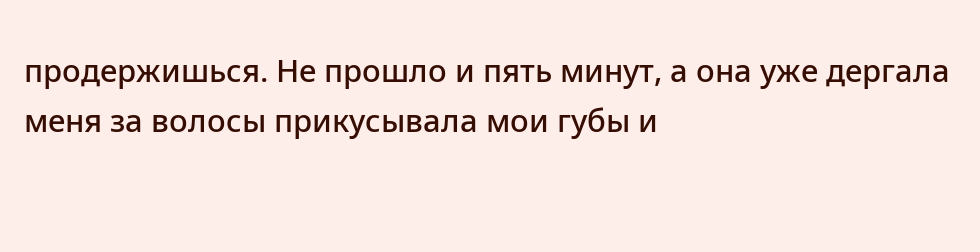продержишься. Не прошло и пять минут, а она уже дергала меня за волосы прикусывала мои губы и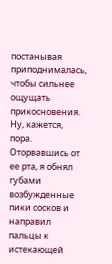постанывая приподнималась, чтобы сильнее ощущать прикосновения. Ну, кажется, пора. Оторвавшись от ее рта, я обнял губами возбужденные пики сосков и направил пальцы к истекающей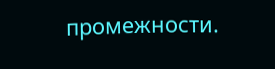промежности.